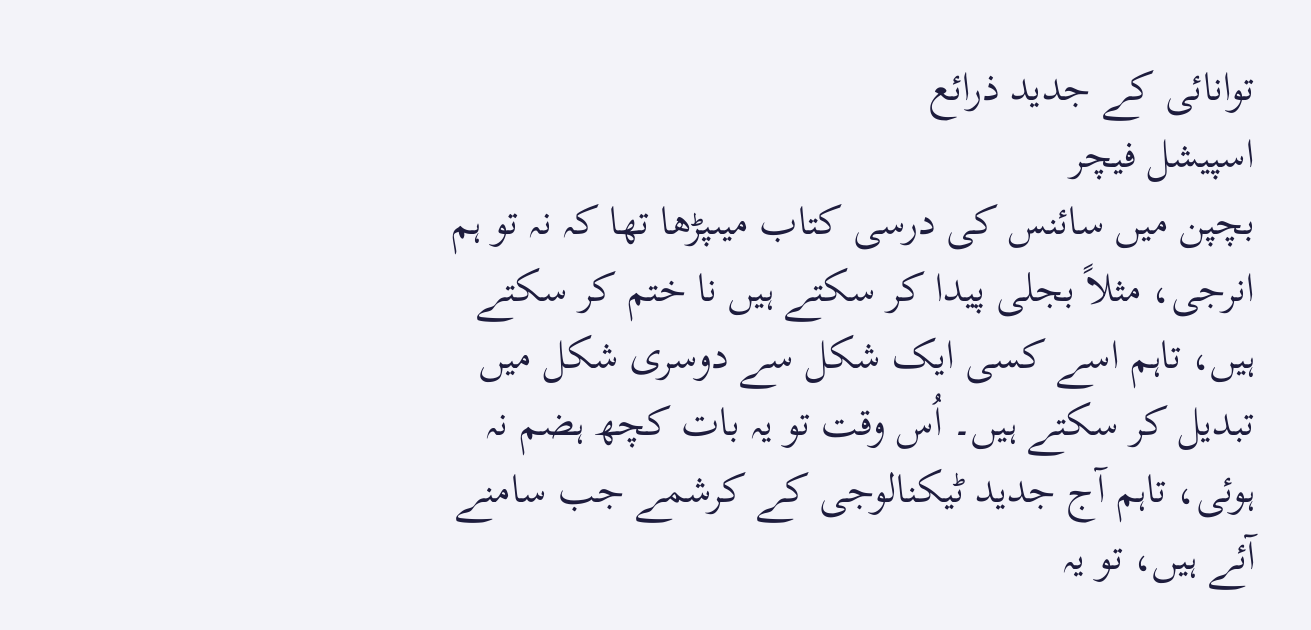توانائی کے جدید ذرائع
اسپیشل فیچر
بچپن میں سائنس کی درسی کتاب میںپڑھا تھا کہ نہ تو ہم انرجی، مثلاً بجلی پیدا کر سکتے ہیں نا ختم کر سکتے ہیں، تاہم اسے کسی ایک شکل سے دوسری شکل میں تبدیل کر سکتے ہیں۔ اُس وقت تو یہ بات کچھ ہضم نہ ہوئی، تاہم آج جدید ٹیکنالوجی کے کرشمے جب سامنے آئے ہیں، تو یہ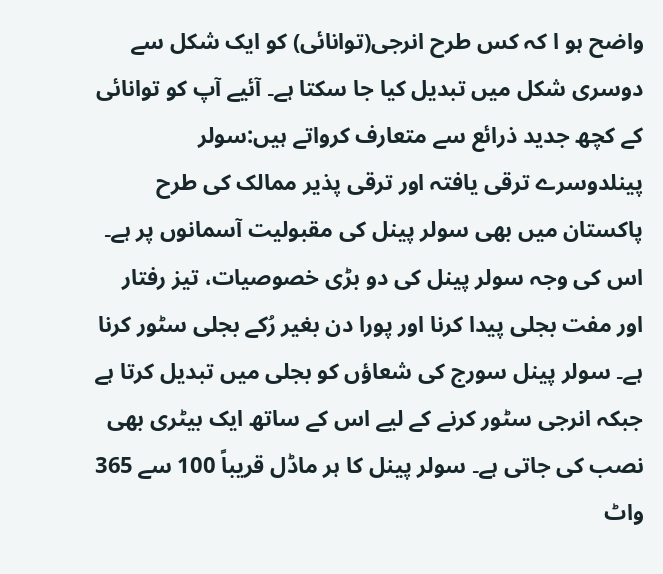واضح ہو ا کہ کس طرح انرجی(توانائی) کو ایک شکل سے دوسری شکل میں تبدیل کیا جا سکتا ہے۔ آئیے آپ کو توانائی کے کچھ جدید ذرائع سے متعارف کرواتے ہیں:سولر پینلدوسرے ترقی یافتہ اور ترقی پذیر ممالک کی طرح پاکستان میں بھی سولر پینل کی مقبولیت آسمانوں پر ہے۔ اس کی وجہ سولر پینل کی دو بڑی خصوصیات، تیز رفتار اور مفت بجلی پیدا کرنا اور پورا دن بغیر رُکے بجلی سٹور کرنا ہے۔ سولر پینل سورج کی شعاؤں کو بجلی میں تبدیل کرتا ہے جبکہ انرجی سٹور کرنے کے لیے اس کے ساتھ ایک بیٹری بھی نصب کی جاتی ہے۔ سولر پینل کا ہر ماڈل قریباً 100 سے 365 واٹ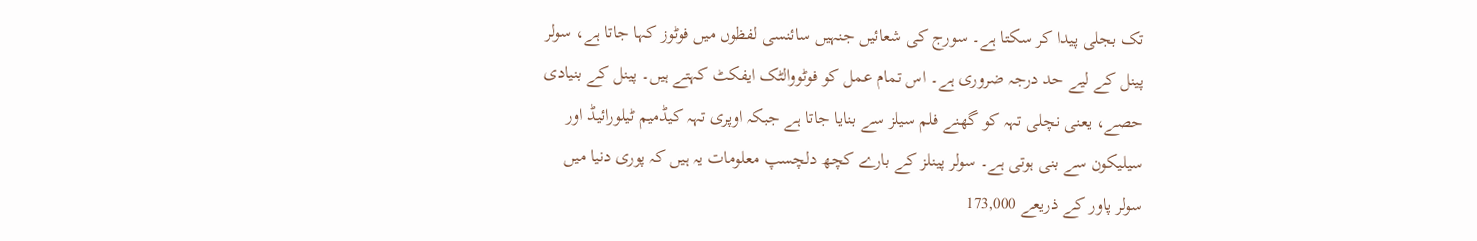تک بجلی پیدا کر سکتا ہے۔ سورج کی شعائیں جنہیں سائنسی لفظوں میں فوٹوز کہا جاتا ہے، سولر پینل کے لیے حد درجہ ضروری ہے۔ اس تمام عمل کو فوٹووالٹک ایفکٹ کہتے ہیں۔ پینل کے بنیادی حصے، یعنی نچلی تہہ کو گھنے فلم سیلز سے بنایا جاتا ہے جبکہ اوپری تہہ کیڈمیم ٹیلورائیڈ اور سیلیکون سے بنی ہوتی ہے۔ سولر پینلز کے بارے کچھ دلچسپ معلومات یہ ہیں کہ پوری دنیا میں سولر پاور کے ذریعے 173,000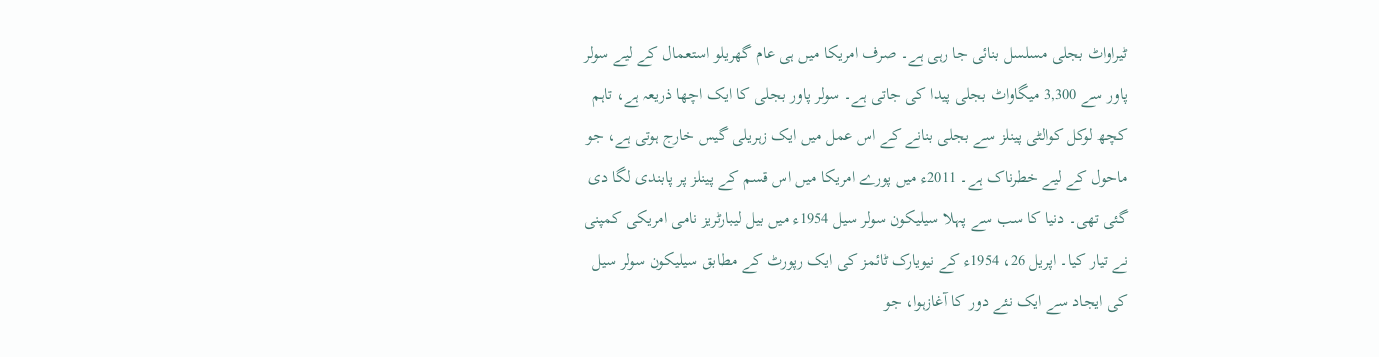ٹیراواٹ بجلی مسلسل بنائی جا رہی ہے۔ صرف امریکا میں ہی عام گھریلو استعمال کے لیے سولر پاور سے 3,300 میگاواٹ بجلی پیدا کی جاتی ہے۔ سولر پاور بجلی کا ایک اچھا ذریعہ ہے، تاہم کچھ لوکل کوالٹی پینلز سے بجلی بنانے کے اس عمل میں ایک زہریلی گیس خارج ہوتی ہے، جو ماحول کے لیے خطرناک ہے۔ 2011ء میں پورے امریکا میں اس قسم کے پینلز پر پابندی لگا دی گئی تھی۔ دنیا کا سب سے پہلا سیلیکون سولر سیل 1954ء میں بیل لیبارٹریز نامی امریکی کمپنی نے تیار کیا۔ اپریل 26، 1954ء کے نیویارک ٹائمز کی ایک رپورٹ کے مطابق سیلیکون سولر سیل کی ایجاد سے ایک نئے دور کا آغازہوا، جو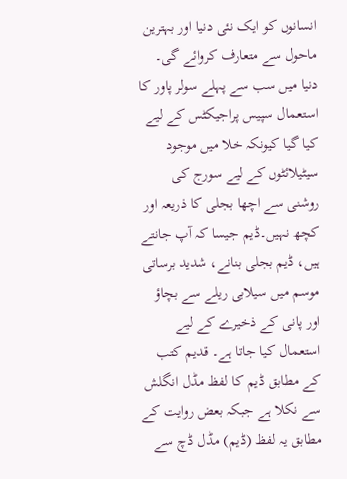انسانوں کو ایک نئی دنیا اور بہترین ماحول سے متعارف کروائے گی۔ دنیا میں سب سے پہلے سولر پاور کا استعمال سپیس پراجیکٹس کے لیے کیا گیا کیونکہ خلا میں موجود سیٹیلائٹوں کے لیے سورج کی روشنی سے اچھا بجلی کا ذریعہ اور کچھ نہیں۔ڈیم جیسا کہ آپ جانتے ہیں، ڈیم بجلی بنانے، شدید برساتی موسم میں سیلابی ریلے سے بچاؤ اور پانی کے ذخیرے کے لیے استعمال کیا جاتا ہے۔ قدیم کتب کے مطابق ڈیم کا لفظ مڈل انگلش سے نکلا ہے جبکہ بعض روایت کے مطابق یہ لفظ (ڈیم) مڈل ڈچ سے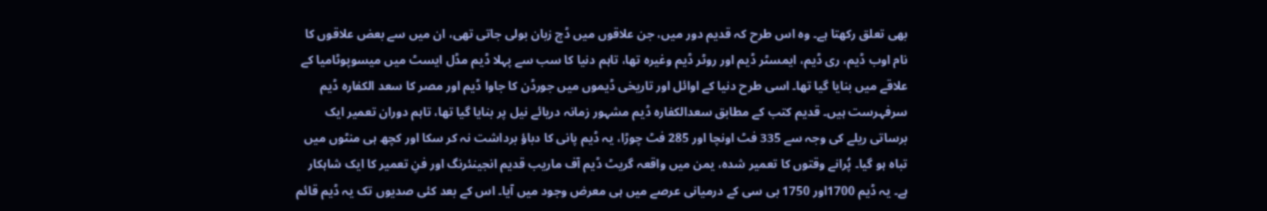بھی تعلق رکھتا ہے۔ وہ اس طرح کہ قدیم دور میں، جن علاقوں میں ڈچ زبان بولی جاتی تھی، ان میں سے بعض علاقوں کا نام اوب ڈیم، ری ڈیم، ایمسٹر ڈیم اور روٹر ڈیم وغیرہ تھا، تاہم دنیا کا سب سے پہلا ڈیم مڈل ایسٹ میں میسوپوٹامیا کے علاقے میں بنایا گیا تھا۔ اسی طرح دنیا کے اوائل اور تاریخی ڈیموں میں جورڈن کا جاوا ڈیم اور مصر کا سعد الکفارہ ڈیم سرفہرست ہیں۔ قدیم کتب کے مطابق سعدالکفارہ ڈیم مشہور زمانہ دریائے نیل پر بنایا گیا تھا، تاہم دوران تعمیر ایک برساتی ریلے کی وجہ سے 335 فٹ اونچا اور 285 فٹ چوڑا، یہ ڈیم پانی کا دباؤ برداشت نہ کر سکا اور کچھ ہی منٹوں میں تباہ ہو گیا۔ پُرانے وقتوں کا تعمیر شدہ، یمن میں واقعہ گریٹ ڈیم آف ماریب قدیم انجینئرنگ اور فنِ تعمیر کا ایک شاہکار ہے۔ یہ ڈیم 1700اور 1750 بی سی کے درمیانی عرصے میں ہی معرض وجود میں آیا۔ اس کے بعد کئی صدیوں تک یہ ڈیم قائم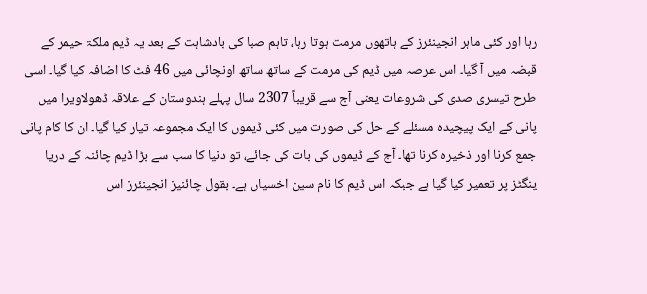رہا اور کئی ماہر انجینئرز کے ہاتھوں مرمت ہوتا رہا، تاہم صبا کی بادشاہت کے بعد یہ ڈیم ملکۃ حیمر کے قبضہ میں آ گیا۔ اس عرصہ میں ڈیم کی مرمت کے ساتھ ساتھ اونچائی میں 46 فٹ کا اضافہ کیا گیا۔ اسی طرح تیسری صدی کی شروعات یعنی آج سے قریباً 2307 سال پہلے ہندوستان کے علاقہ ڈھولاویرا میں پانی کے ایک پیچیدہ مسئلے کے حل کی صورت میں کئی ڈیموں کا ایک مجموعہ تیار کیا گیا۔ ان کا کام پانی جمع کرنا اور ذخیرہ کرنا تھا۔ آج کے ڈیموں کی بات کی جائے، تو دنیا کا سب سے بڑا ڈیم چائنہ کے دریا ینگٹز پر تعمیر کیا گیا ہے جبکہ اس ڈیم کا نام سین اخسیاں ہے۔ بقول چائنیز انجینئرز اس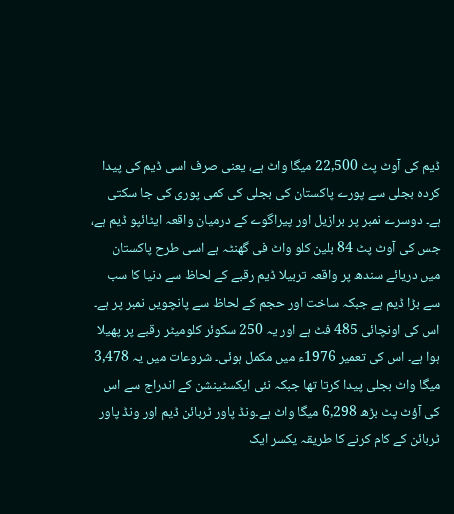ڈیم کی آوٹ پٹ 22,500 میگا واٹ ہے، یعنی صرف اسی ڈیم کی پیدا کردہ بجلی سے پورے پاکستان کی بجلی کی کمی پوری کی جا سکتی ہے۔ دوسرے نمبر پر برازیل اور پیراگوے کے درمیان واقعہ ایٹائپو ڈیم ہے، جس کی آوٹ پٹ 84 بلین کلو واٹ فی گھنٹہ ہے اسی طرح پاکستان میں دریائے سندھ پر واقعہ تربیلا ڈیم رقبے کے لحاظ سے دنیا کا سب سے بڑا ڈیم ہے جبکہ ساخت اور حجم کے لحاظ سے پانچویں نمبر پر ہے۔ اس کی اونچائی 485 فٹ ہے اور یہ 250 سکوئر کلومیٹر رقبے پر پھیلا ہوا ہے۔ اس کی تعمیر 1976ء میں مکمل ہوئی۔ شروعات میں یہ 3,478 میگا واٹ بجلی پیدا کرتا تھا جبکہ نئی ایکسٹینشن کے اندراج سے اس کی آؤٹ پٹ بڑھ 6,298 میگا واٹ ہے۔ونڈ پاور ٹربائن ڈیم اور ونڈ پاور ٹربائن کے کام کرنے کا طریقہ یکسر ایک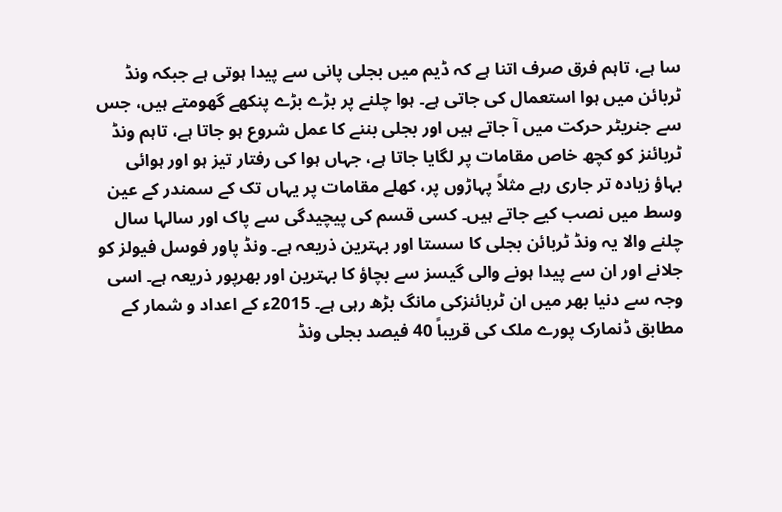سا ہے، تاہم فرق صرف اتنا ہے کہ ڈیم میں بجلی پانی سے پیدا ہوتی ہے جبکہ ونڈ ٹربائن میں ہوا استعمال کی جاتی ہے۔ ہوا چلنے پر بڑے بڑے پنکھے گھومتے ہیں، جس سے جنریٹر حرکت میں آ جاتے ہیں اور بجلی بننے کا عمل شروع ہو جاتا ہے، تاہم ونڈ ٹربائنز کو کچھ خاص مقامات پر لگایا جاتا ہے، جہاں ہوا کی رفتار تیز ہو اور ہوائی بہاؤ زیادہ تر جاری رہے مثلاً پہاڑوں پر، کھلے مقامات پر یہاں تک کے سمندر کے عین وسط میں نصب کیے جاتے ہیں۔ کسی قسم کی پیچیدگی سے پاک اور سالہا سال چلنے والا یہ ونڈ ٹربائن بجلی کا سستا اور بہترین ذریعہ ہے۔ ونڈ پاور فوسل فیولز کو جلانے اور ان سے پیدا ہونے والی گیسز سے بچاؤ کا بہترین اور بھرپور ذریعہ ہے۔ اسی وجہ سے دنیا بھر میں ان ٹربائنزکی مانگ بڑھ رہی ہے۔ 2015ء کے اعداد و شمار کے مطابق ڈنمارک پورے ملک کی قریباً 40 فیصد بجلی ونڈ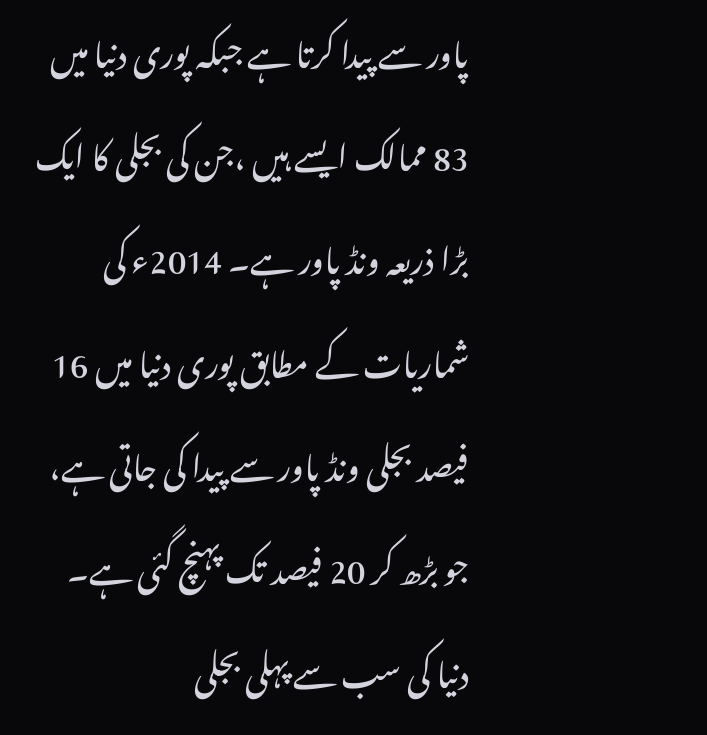پاور سے پیدا کرتا ہے جبکہ پوری دنیا میں 83 ممالک ایسے ہیں ،جن کی بجلی کا ایک بڑا ذریعہ ونڈ پاور ہے۔ 2014ء کی شماریات کے مطابق پوری دنیا میں 16 فیصد بجلی ونڈ پاور سے پیدا کی جاتی ہے، جو بڑھ کر 20 فیصد تک پہنچ گئی ہے۔ دنیا کی سب سے پہلی بجلی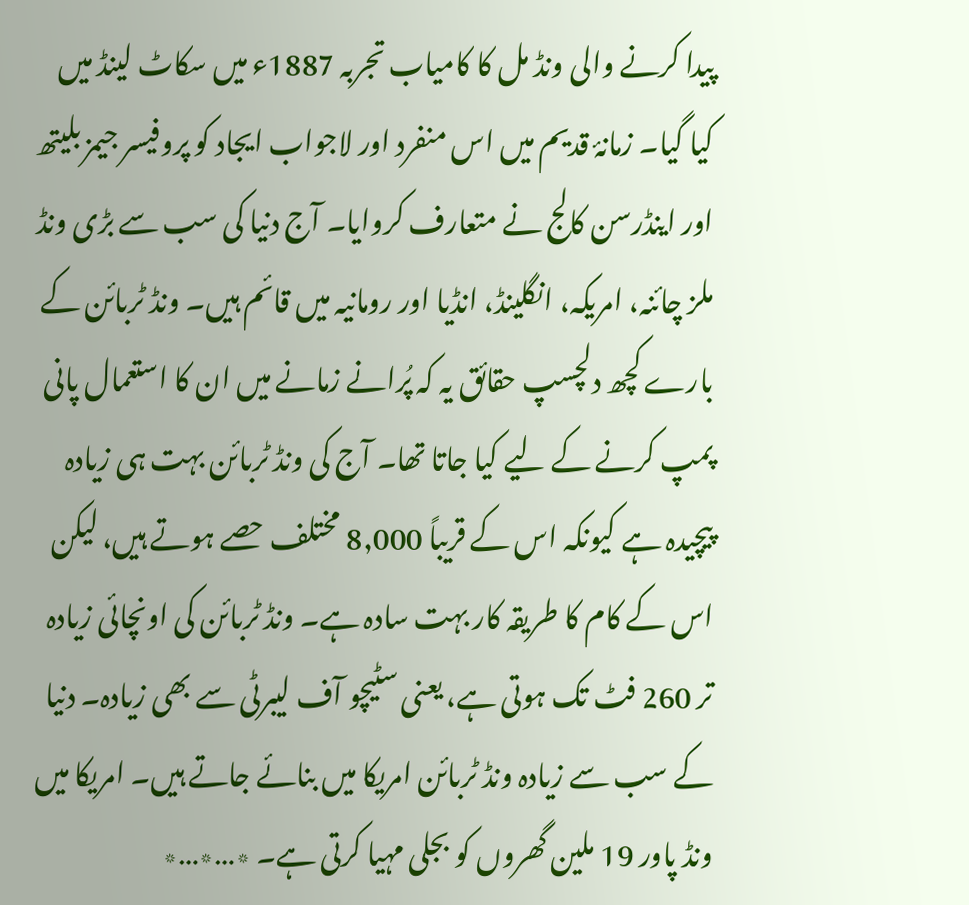پیدا کرنے والی ونڈ مل کا کامیاب تجربہ 1887ء میں سکاٹ لینڈ میں کیا گیا۔ زمانۂ قدیم میں اس منفرد اور لاجواب ایجاد کو پروفیسر جیمز بلیتھ اور اینڈرسن کالج نے متعارف کروایا۔ آج دنیا کی سب سے بڑی ونڈ ملز چائنہ، امریکہ، انگلینڈ، انڈیا اور رومانیہ میں قائم ہیں۔ ونڈ ٹربائن کے بارے کچھ دلچسپ حقائق یہ کہ پُرانے زمانے میں ان کا استعمال پانی پمپ کرنے کے لیے کیا جاتا تھا۔ آج کی ونڈ ٹربائن بہت ہی زیادہ پیچیدہ ہے کیونکہ اس کے قریباً 8,000 مختلف حصے ہوتے ہیں، لیکن اس کے کام کا طریقہ کار بہت سادہ ہے۔ ونڈ ٹربائن کی اونچائی زیادہ تر 260 فٹ تک ہوتی ہے، یعنی سٹیچو آف لیبرٹی سے بھی زیادہ۔ دنیا کے سب سے زیادہ ونڈ ٹربائن امریکا میں بنائے جاتے ہیں۔ امریکا میں ونڈ پاور 19 ملین گھروں کو بجلی مہیا کرتی ہے۔ ٭…٭…٭